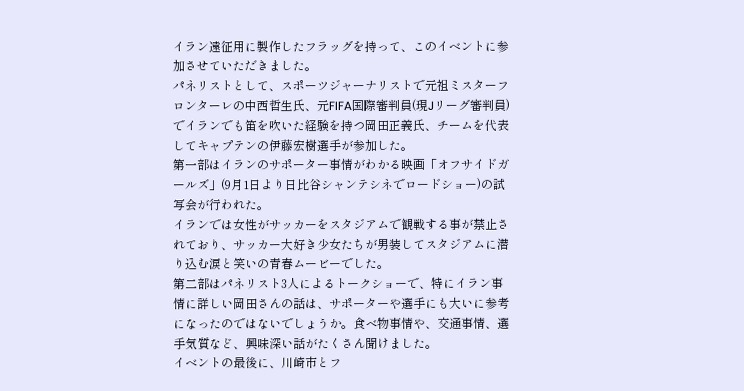イラン遠征用に製作したフラッグを持って、このイベントに参加させていただきました。
パネリストとして、スポーツジャーナリストで元祖ミスターフロンターレの中西哲生氏、元FIFA国際審判員(現Jリーグ審判員)でイランでも笛を吹いた経験を持つ岡田正義氏、チームを代表してキャプテンの伊藤宏樹選手が参加した。
第一部はイランのサポーター事情がわかる映画「オフサイドガールズ」(9月1日より日比谷シャンテシネでロードショー)の試写会が行われた。
イランでは女性がサッカーをスタジアムで観戦する事が禁止されており、サッカー大好き少女たちが男装してスタジアムに潜り込む涙と笑いの青春ムービーでした。
第二部はパネリスト3人によるトークショーで、特にイラン事情に詳しい岡田さんの話は、サポーターや選手にも大いに参考になったのではないでしょうか。食べ物事情や、交通事情、選手気質など、興味深い話がたくさん聞けました。
イベントの最後に、川崎市とフ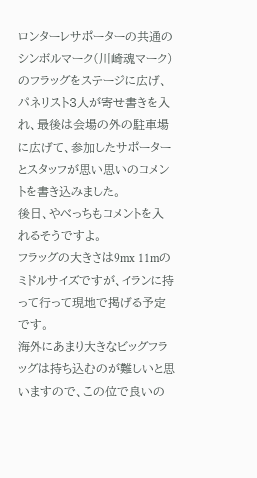ロンターレサポーターの共通のシンボルマーク(川崎魂マーク)のフラッグをステージに広げ、パネリスト3人が寄せ書きを入れ、最後は会場の外の駐車場に広げて、参加したサポーターとスタッフが思い思いのコメントを書き込みました。
後日、やべっちもコメントを入れるそうですよ。
フラッグの大きさは9mx 11mのミドルサイズですが、イランに持って行って現地で掲げる予定です。
海外にあまり大きなビッグフラッグは持ち込むのが難しいと思いますので、この位で良いの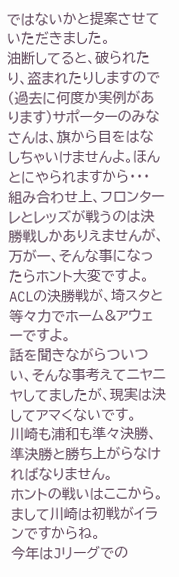ではないかと提案させていただきました。
油断してると、破られたり、盗まれたりしますので(過去に何度か実例があります)サポーターのみなさんは、旗から目をはなしちゃいけませんよ。ほんとにやられますから・・・
組み合わせ上、フロンターレとレッズが戦うのは決勝戦しかありえませんが、万が一、そんな事になったらホント大変ですよ。
ACLの決勝戦が、埼スタと等々力でホーム&アウェーですよ。
話を聞きながらついつい、そんな事考えてニヤニヤしてましたが、現実は決してアマくないです。
川崎も浦和も準々決勝、準決勝と勝ち上がらなければなりません。
ホントの戦いはここから。まして川崎は初戦がイランですからね。
今年はJリーグでの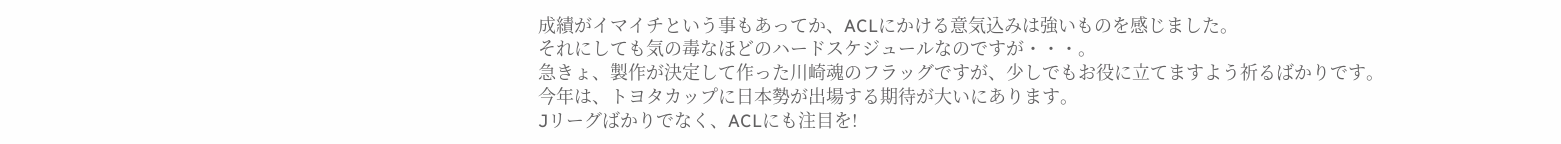成績がイマイチという事もあってか、ACLにかける意気込みは強いものを感じました。
それにしても気の毒なほどのハードスケジュールなのですが・・・。
急きょ、製作が決定して作った川崎魂のフラッグですが、少しでもお役に立てますよう祈るばかりです。
今年は、トヨタカップに日本勢が出場する期待が大いにあります。
Jリーグばかりでなく、ACLにも注目を!